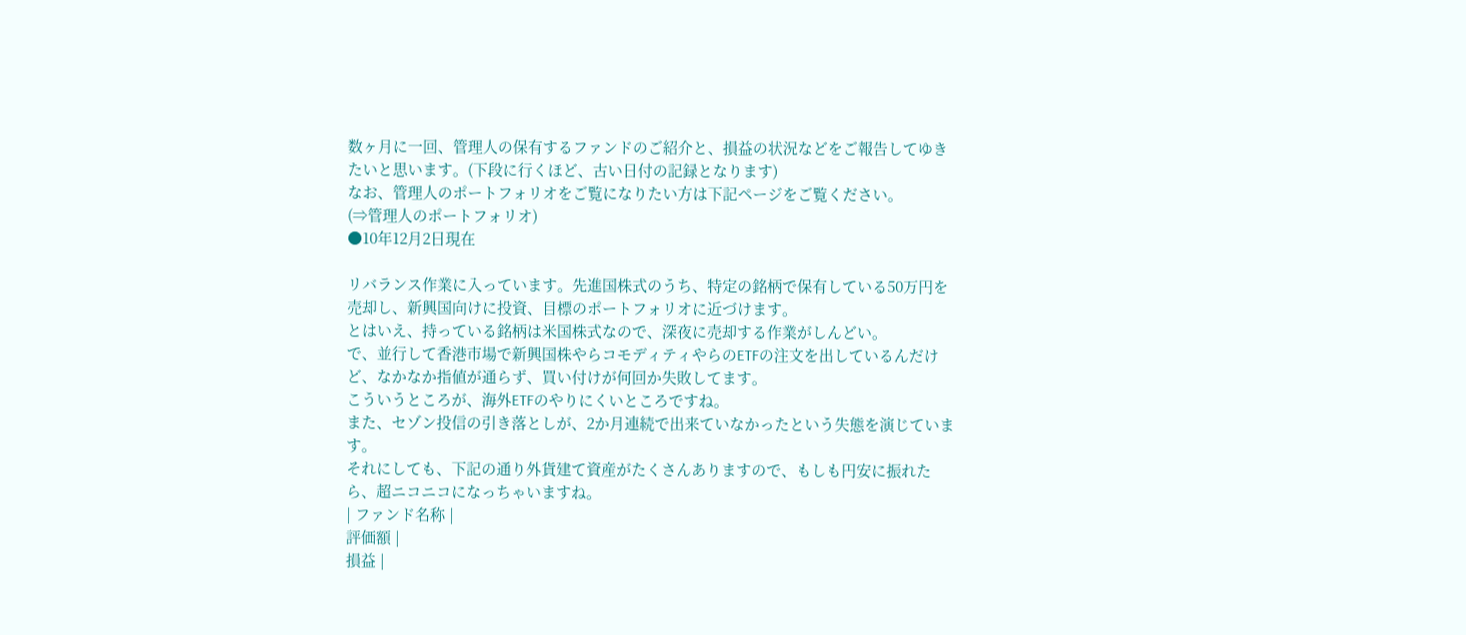数ヶ月に一回、管理人の保有するファンドのご紹介と、損益の状況などをご報告してゆきたいと思います。(下段に行くほど、古い日付の記録となります)
なお、管理人のポートフォリオをご覧になりたい方は下記ページをご覧ください。
(⇒管理人のポートフォリオ)
●10年12月2日現在

リバランス作業に入っています。先進国株式のうち、特定の銘柄で保有している50万円を売却し、新興国向けに投資、目標のポートフォリオに近づけます。
とはいえ、持っている銘柄は米国株式なので、深夜に売却する作業がしんどい。
で、並行して香港市場で新興国株やらコモディティやらのETFの注文を出しているんだけど、なかなか指値が通らず、買い付けが何回か失敗してます。
こういうところが、海外ETFのやりにくいところですね。
また、セゾン投信の引き落としが、2か月連続で出来ていなかったという失態を演じています。
それにしても、下記の通り外貨建て資産がたくさんありますので、もしも円安に振れたら、超ニコニコになっちゃいますね。
| ファンド名称 |
評価額 |
損益 |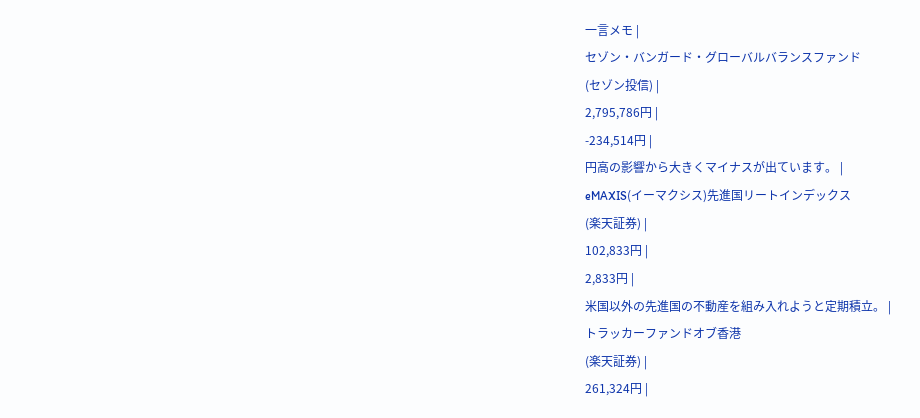一言メモ |
セゾン・バンガード・グローバルバランスファンド
(セゾン投信) |
2,795,786円 |
-234,514円 |
円高の影響から大きくマイナスが出ています。 |
eMAXIS(イーマクシス)先進国リートインデックス
(楽天証券) |
102,833円 |
2,833円 |
米国以外の先進国の不動産を組み入れようと定期積立。 |
トラッカーファンドオブ香港
(楽天証券) |
261,324円 |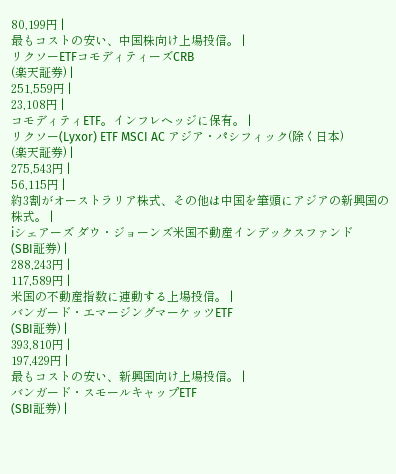80,199円 |
最もコストの安い、中国株向け上場投信。 |
リクソーETFコモディティーズCRB
(楽天証券) |
251,559円 |
23,108円 |
コモディティETF。インフレヘッジに保有。 |
リクソー(Lyxor) ETF MSCI AC アジア・パシフィック(除く日本)
(楽天証券) |
275,543円 |
56,115円 |
約3割がオーストラリア株式、その他は中国を筆頭にアジアの新興国の株式。 |
iシェアーズ ダウ・ジョーンズ米国不動産インデックスファンド
(SBI証券) |
288,243円 |
117,589円 |
米国の不動産指数に連動する上場投信。 |
バンガード・エマージングマーケッツETF
(SBI証券) |
393,810円 |
197,429円 |
最もコストの安い、新興国向け上場投信。 |
バンガード・スモールキャップETF
(SBI証券) |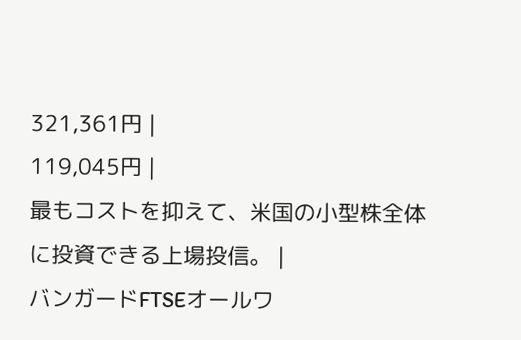321,361円 |
119,045円 |
最もコストを抑えて、米国の小型株全体に投資できる上場投信。 |
バンガードFTSEオールワ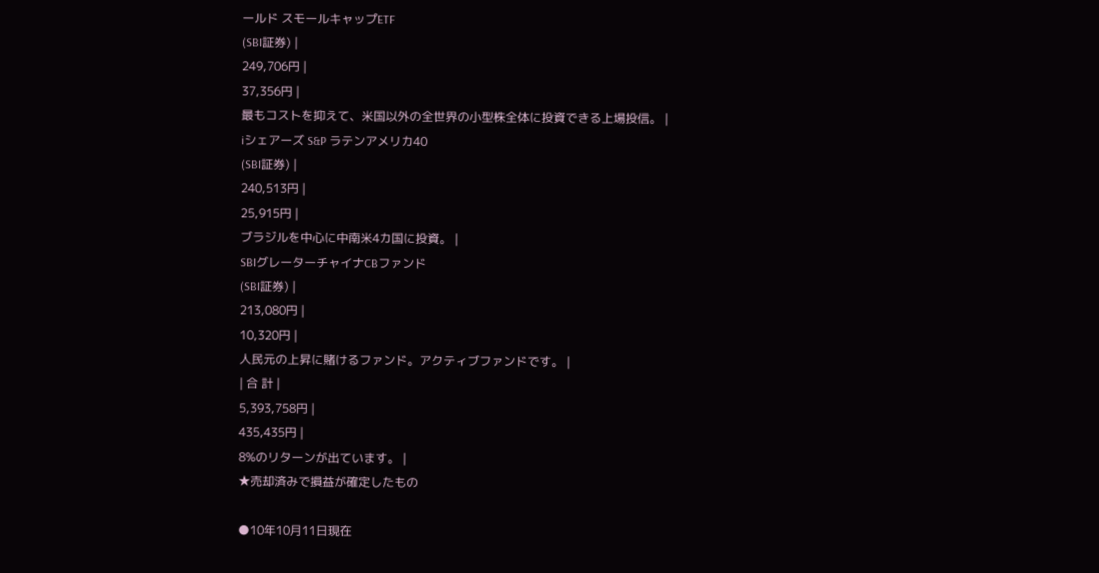ールド スモールキャップETF
(SBI証券) |
249,706円 |
37,356円 |
最もコストを抑えて、米国以外の全世界の小型株全体に投資できる上場投信。 |
iシェアーズ S&P ラテンアメリカ40
(SBI証券) |
240,513円 |
25,915円 |
ブラジルを中心に中南米4カ国に投資。 |
SBIグレーターチャイナCBファンド
(SBI証券) |
213,080円 |
10,320円 |
人民元の上昇に賭けるファンド。アクティブファンドです。 |
| 合 計 |
5,393,758円 |
435,435円 |
8%のリターンが出ています。 |
★売却済みで損益が確定したもの

●10年10月11日現在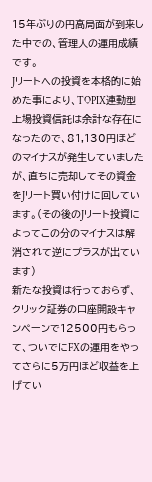15年ぶりの円高局面が到来した中での、管理人の運用成績です。
Jリートへの投資を本格的に始めた事により、TOPIX連動型上場投資信託は余計な存在になったので、81,130円ほどのマイナスが発生していましたが、直ちに売却してその資金をJリート買い付けに回しています。(その後のJリート投資によってこの分のマイナスは解消されて逆にプラスが出ています)
新たな投資は行っておらず、クリック証券の口座開設キャンペーンで12500円もらって、ついでにFXの運用をやってさらに5万円ほど収益を上げてい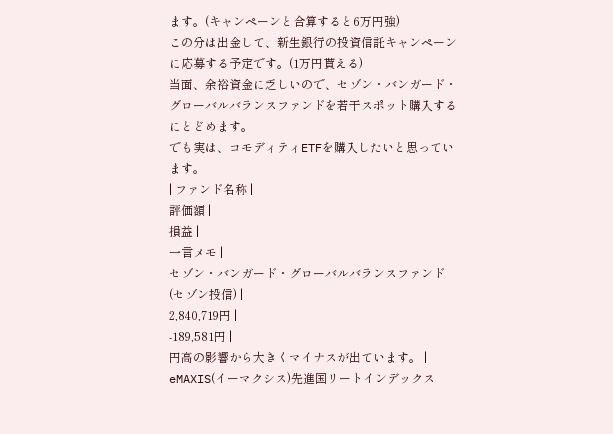ます。(キャンペーンと合算すると6万円強)
この分は出金して、新生銀行の投資信託キャンペーンに応募する予定です。(1万円貰える)
当面、余裕資金に乏しいので、セゾン・バンガード・グローバルバランスファンドを若干スポット購入するにとどめます。
でも実は、コモディティETFを購入したいと思っています。
| ファンド名称 |
評価額 |
損益 |
一言メモ |
セゾン・バンガード・グローバルバランスファンド
(セゾン投信) |
2,840,719円 |
-189,581円 |
円高の影響から大きくマイナスが出ています。 |
eMAXIS(イーマクシス)先進国リートインデックス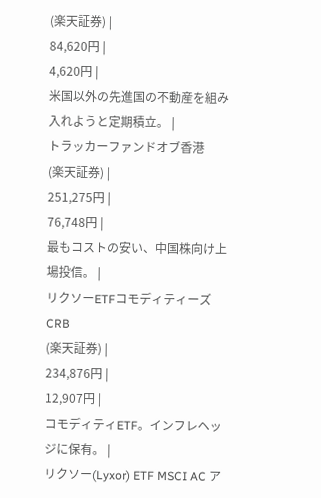(楽天証券) |
84,620円 |
4,620円 |
米国以外の先進国の不動産を組み入れようと定期積立。 |
トラッカーファンドオブ香港
(楽天証券) |
251,275円 |
76,748円 |
最もコストの安い、中国株向け上場投信。 |
リクソーETFコモディティーズCRB
(楽天証券) |
234,876円 |
12,907円 |
コモディティETF。インフレヘッジに保有。 |
リクソー(Lyxor) ETF MSCI AC ア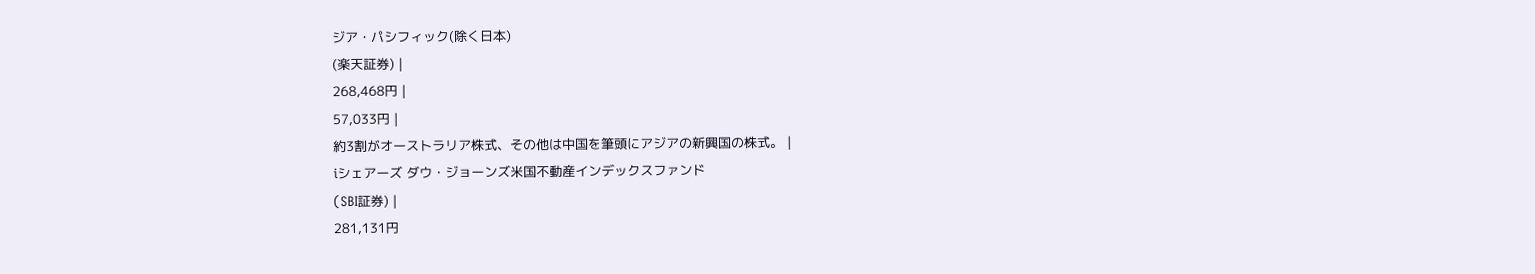ジア・パシフィック(除く日本)
(楽天証券) |
268,468円 |
57,033円 |
約3割がオーストラリア株式、その他は中国を筆頭にアジアの新興国の株式。 |
iシェアーズ ダウ・ジョーンズ米国不動産インデックスファンド
(SBI証券) |
281,131円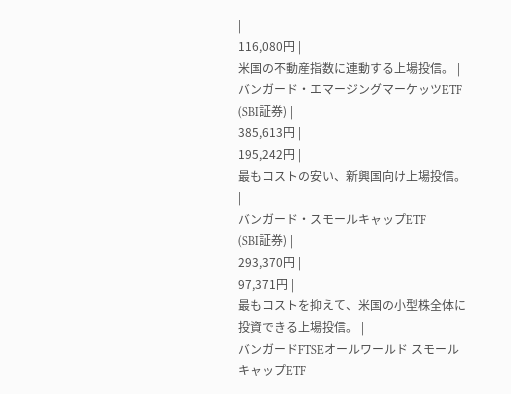|
116,080円 |
米国の不動産指数に連動する上場投信。 |
バンガード・エマージングマーケッツETF
(SBI証券) |
385,613円 |
195,242円 |
最もコストの安い、新興国向け上場投信。 |
バンガード・スモールキャップETF
(SBI証券) |
293,370円 |
97,371円 |
最もコストを抑えて、米国の小型株全体に投資できる上場投信。 |
バンガードFTSEオールワールド スモールキャップETF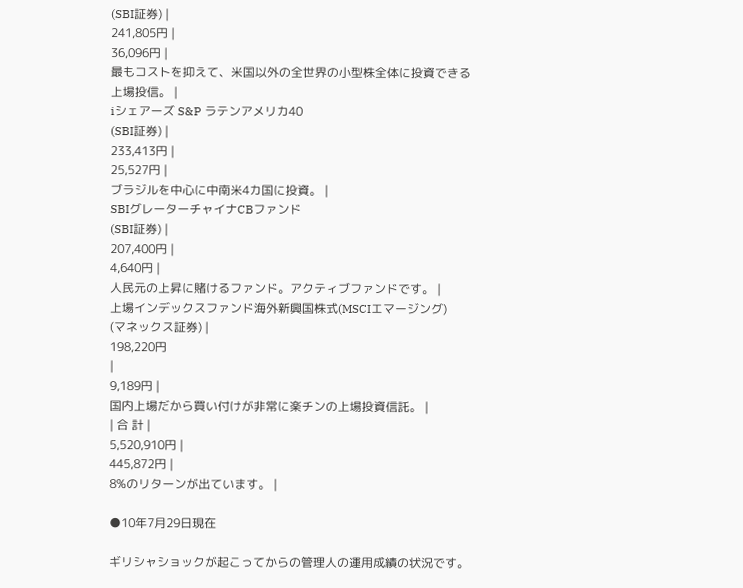(SBI証券) |
241,805円 |
36,096円 |
最もコストを抑えて、米国以外の全世界の小型株全体に投資できる上場投信。 |
iシェアーズ S&P ラテンアメリカ40
(SBI証券) |
233,413円 |
25,527円 |
ブラジルを中心に中南米4カ国に投資。 |
SBIグレーターチャイナCBファンド
(SBI証券) |
207,400円 |
4,640円 |
人民元の上昇に賭けるファンド。アクティブファンドです。 |
上場インデックスファンド海外新興国株式(MSCIエマージング)
(マネックス証券) |
198,220円
|
9,189円 |
国内上場だから買い付けが非常に楽チンの上場投資信託。 |
| 合 計 |
5,520,910円 |
445,872円 |
8%のリターンが出ています。 |

●10年7月29日現在

ギリシャショックが起こってからの管理人の運用成績の状況です。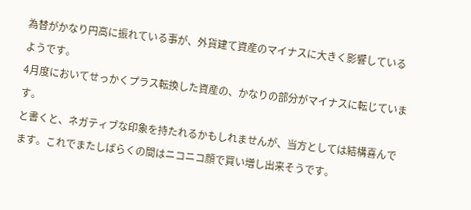為替がかなり円高に振れている事が、外貨建て資産のマイナスに大きく影響しているようです。
4月度においてせっかくプラス転換した資産の、かなりの部分がマイナスに転じています。
と書くと、ネガティブな印象を持たれるかもしれませんが、当方としては結構喜んでます。これでまたしばらくの間はニコニコ顔で買い増し出来そうです。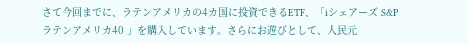さて今回までに、ラテンアメリカの4カ国に投資できるETF、「iシェアーズ S&P ラテンアメリカ40 」を購入しています。さらにお遊びとして、人民元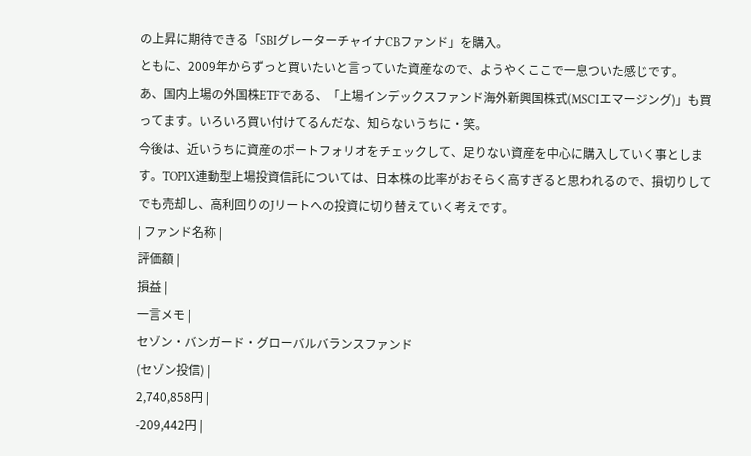の上昇に期待できる「SBIグレーターチャイナCBファンド」を購入。
ともに、2009年からずっと買いたいと言っていた資産なので、ようやくここで一息ついた感じです。
あ、国内上場の外国株ETFである、「上場インデックスファンド海外新興国株式(MSCIエマージング)」も買ってます。いろいろ買い付けてるんだな、知らないうちに・笑。
今後は、近いうちに資産のポートフォリオをチェックして、足りない資産を中心に購入していく事とします。TOPIX連動型上場投資信託については、日本株の比率がおそらく高すぎると思われるので、損切りしてでも売却し、高利回りのJリートへの投資に切り替えていく考えです。
| ファンド名称 |
評価額 |
損益 |
一言メモ |
セゾン・バンガード・グローバルバランスファンド
(セゾン投信) |
2,740,858円 |
-209,442円 |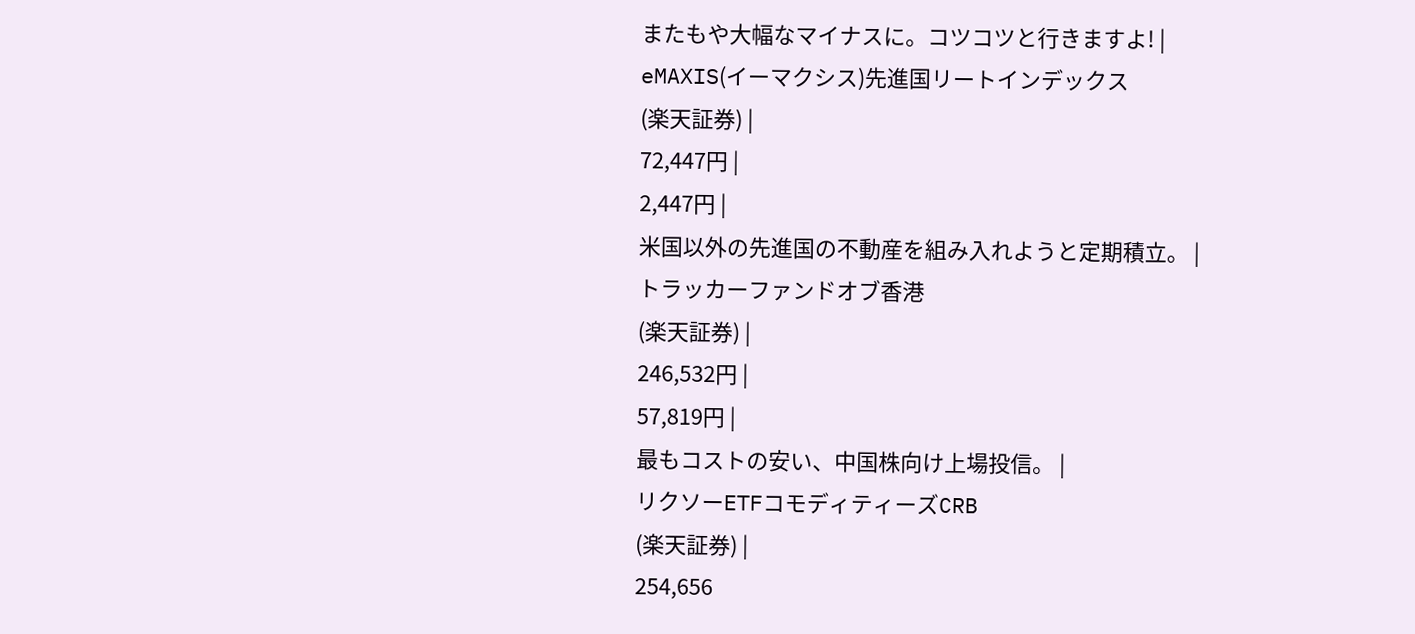またもや大幅なマイナスに。コツコツと行きますよ! |
eMAXIS(イーマクシス)先進国リートインデックス
(楽天証券) |
72,447円 |
2,447円 |
米国以外の先進国の不動産を組み入れようと定期積立。 |
トラッカーファンドオブ香港
(楽天証券) |
246,532円 |
57,819円 |
最もコストの安い、中国株向け上場投信。 |
リクソーETFコモディティーズCRB
(楽天証券) |
254,656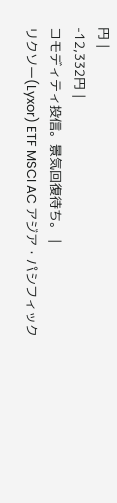円 |
-12,332円 |
コモディティ投信。景気回復待ち。 |
リクソー(Lyxor) ETF MSCI AC アジア・パシフィック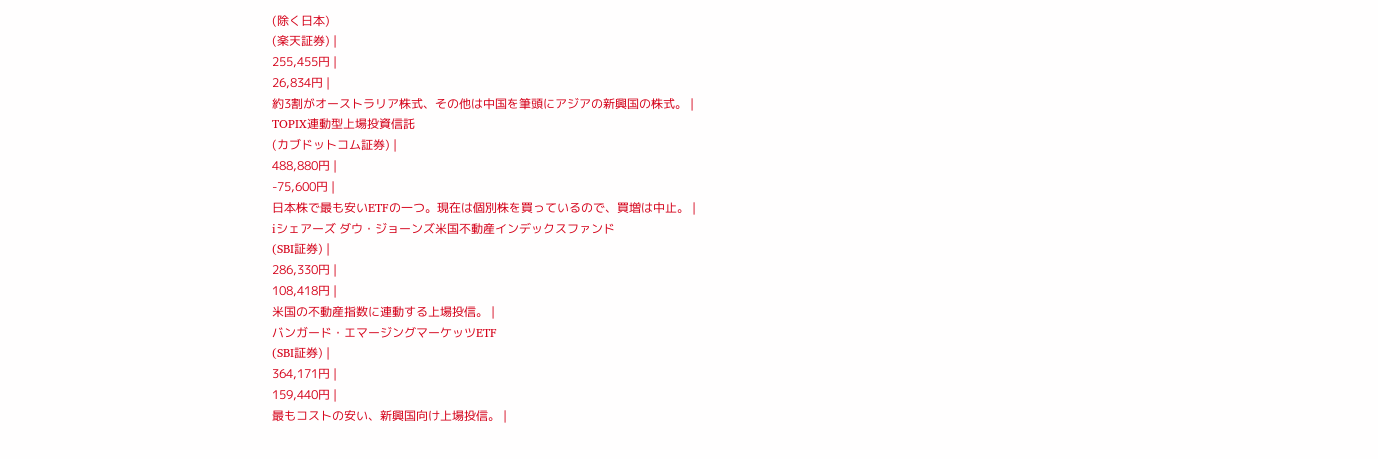(除く日本)
(楽天証券) |
255,455円 |
26,834円 |
約3割がオーストラリア株式、その他は中国を筆頭にアジアの新興国の株式。 |
TOPIX連動型上場投資信託
(カブドットコム証券) |
488,880円 |
-75,600円 |
日本株で最も安いETFの一つ。現在は個別株を買っているので、買増は中止。 |
iシェアーズ ダウ・ジョーンズ米国不動産インデックスファンド
(SBI証券) |
286,330円 |
108,418円 |
米国の不動産指数に連動する上場投信。 |
バンガード・エマージングマーケッツETF
(SBI証券) |
364,171円 |
159,440円 |
最もコストの安い、新興国向け上場投信。 |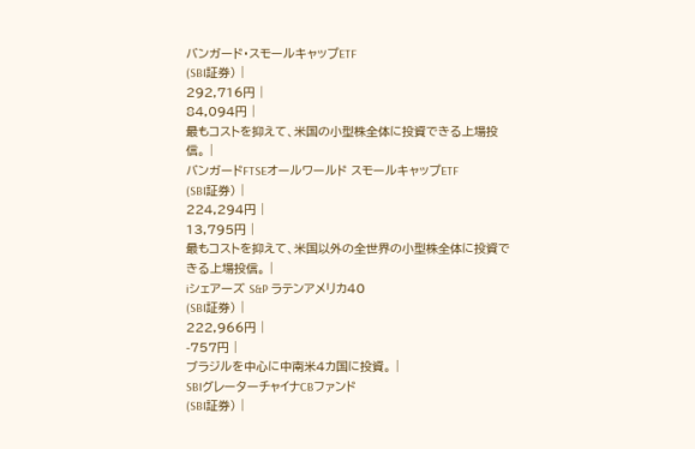バンガード・スモールキャップETF
(SBI証券) |
292,716円 |
84,094円 |
最もコストを抑えて、米国の小型株全体に投資できる上場投信。 |
バンガードFTSEオールワールド スモールキャップETF
(SBI証券) |
224,294円 |
13,795円 |
最もコストを抑えて、米国以外の全世界の小型株全体に投資できる上場投信。 |
iシェアーズ S&P ラテンアメリカ40
(SBI証券) |
222,966円 |
-757円 |
ブラジルを中心に中南米4カ国に投資。 |
SBIグレーターチャイナCBファンド
(SBI証券) |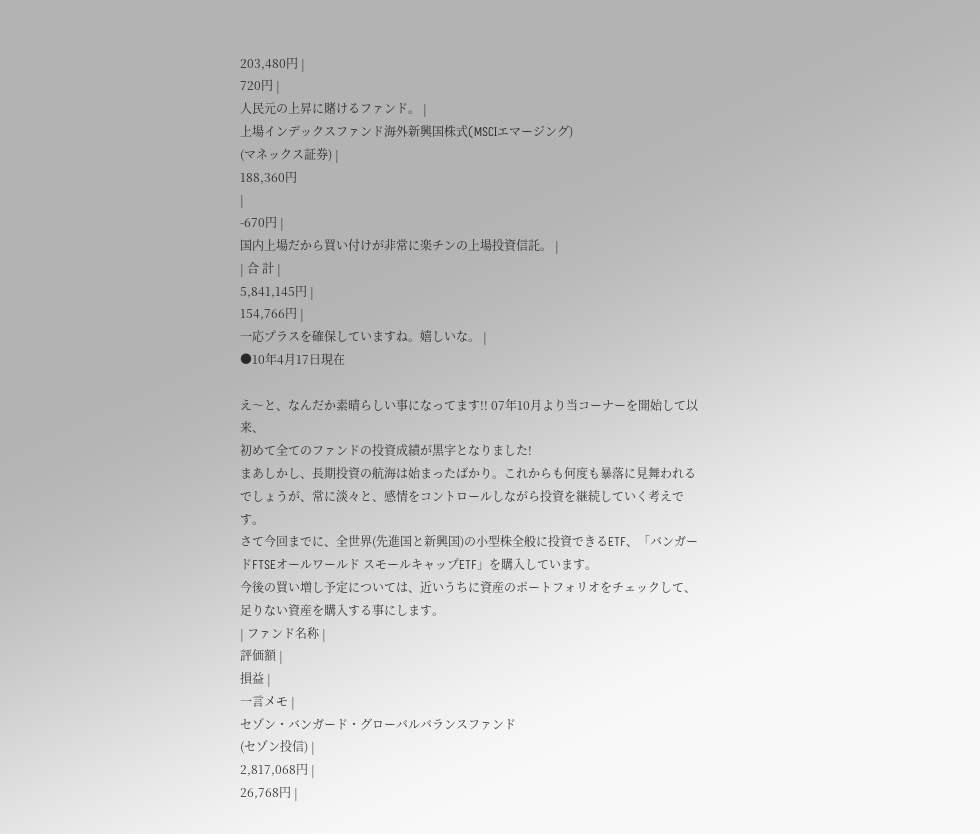203,480円 |
720円 |
人民元の上昇に賭けるファンド。 |
上場インデックスファンド海外新興国株式(MSCIエマージング)
(マネックス証券) |
188,360円
|
-670円 |
国内上場だから買い付けが非常に楽チンの上場投資信託。 |
| 合 計 |
5,841,145円 |
154,766円 |
一応プラスを確保していますね。嬉しいな。 |
●10年4月17日現在

え〜と、なんだか素晴らしい事になってます!! 07年10月より当コーナーを開始して以来、
初めて全てのファンドの投資成績が黒字となりました!
まあしかし、長期投資の航海は始まったばかり。これからも何度も暴落に見舞われるでしょうが、常に淡々と、感情をコントロールしながら投資を継続していく考えです。
さて今回までに、全世界(先進国と新興国)の小型株全般に投資できるETF、「バンガードFTSEオールワールド スモールキャップETF」を購入しています。
今後の買い増し予定については、近いうちに資産のポートフォリオをチェックして、足りない資産を購入する事にします。
| ファンド名称 |
評価額 |
損益 |
一言メモ |
セゾン・バンガード・グローバルバランスファンド
(セゾン投信) |
2,817,068円 |
26,768円 |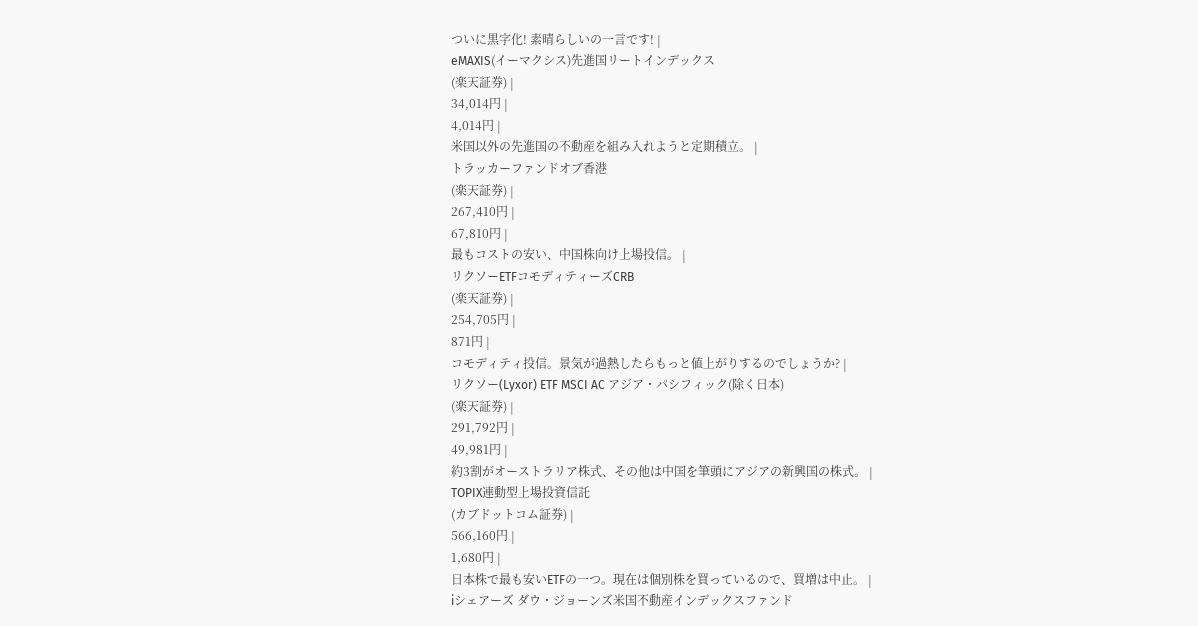ついに黒字化! 素晴らしいの一言です! |
eMAXIS(イーマクシス)先進国リートインデックス
(楽天証券) |
34,014円 |
4,014円 |
米国以外の先進国の不動産を組み入れようと定期積立。 |
トラッカーファンドオブ香港
(楽天証券) |
267,410円 |
67,810円 |
最もコストの安い、中国株向け上場投信。 |
リクソーETFコモディティーズCRB
(楽天証券) |
254,705円 |
871円 |
コモディティ投信。景気が過熱したらもっと値上がりするのでしょうか? |
リクソー(Lyxor) ETF MSCI AC アジア・パシフィック(除く日本)
(楽天証券) |
291,792円 |
49,981円 |
約3割がオーストラリア株式、その他は中国を筆頭にアジアの新興国の株式。 |
TOPIX連動型上場投資信託
(カブドットコム証券) |
566,160円 |
1,680円 |
日本株で最も安いETFの一つ。現在は個別株を買っているので、買増は中止。 |
iシェアーズ ダウ・ジョーンズ米国不動産インデックスファンド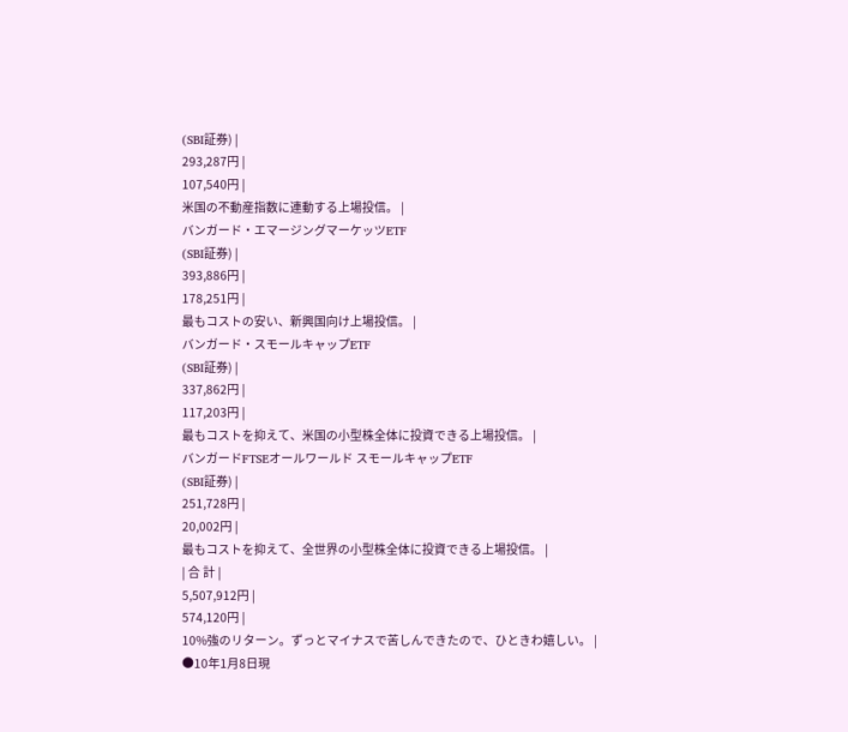(SBI証券) |
293,287円 |
107,540円 |
米国の不動産指数に連動する上場投信。 |
バンガード・エマージングマーケッツETF
(SBI証券) |
393,886円 |
178,251円 |
最もコストの安い、新興国向け上場投信。 |
バンガード・スモールキャップETF
(SBI証券) |
337,862円 |
117,203円 |
最もコストを抑えて、米国の小型株全体に投資できる上場投信。 |
バンガードFTSEオールワールド スモールキャップETF
(SBI証券) |
251,728円 |
20,002円 |
最もコストを抑えて、全世界の小型株全体に投資できる上場投信。 |
| 合 計 |
5,507,912円 |
574,120円 |
10%強のリターン。ずっとマイナスで苦しんできたので、ひときわ嬉しい。 |
●10年1月8日現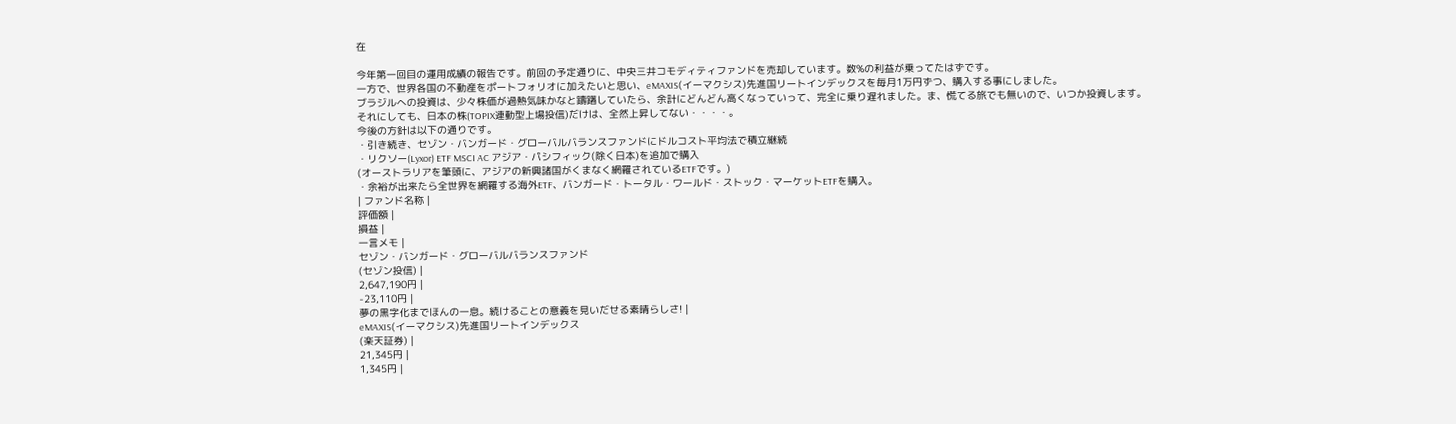在

今年第一回目の運用成績の報告です。前回の予定通りに、中央三井コモディティファンドを売却しています。数%の利益が乗ってたはずです。
一方で、世界各国の不動産をポートフォリオに加えたいと思い、eMAXIS(イーマクシス)先進国リートインデックスを毎月1万円ずつ、購入する事にしました。
ブラジルへの投資は、少々株価が過熱気味かなと躊躇していたら、余計にどんどん高くなっていって、完全に乗り遅れました。ま、慌てる旅でも無いので、いつか投資します。
それにしても、日本の株(TOPIX連動型上場投信)だけは、全然上昇してない・・・・。
今後の方針は以下の通りです。
・引き続き、セゾン・バンガード・グローバルバランスファンドにドルコスト平均法で積立継続
・リクソー(Lyxor) ETF MSCI AC アジア・パシフィック(除く日本)を追加で購入
(オーストラリアを筆頭に、アジアの新興諸国がくまなく網羅されているETFです。)
・余裕が出来たら全世界を網羅する海外ETF、バンガード・トータル・ワールド・ストック・マーケットETFを購入。
| ファンド名称 |
評価額 |
損益 |
一言メモ |
セゾン・バンガード・グローバルバランスファンド
(セゾン投信) |
2,647,190円 |
-23,110円 |
夢の黒字化までほんの一息。続けることの意義を見いだせる素晴らしさ! |
eMAXIS(イーマクシス)先進国リートインデックス
(楽天証券) |
21,345円 |
1,345円 |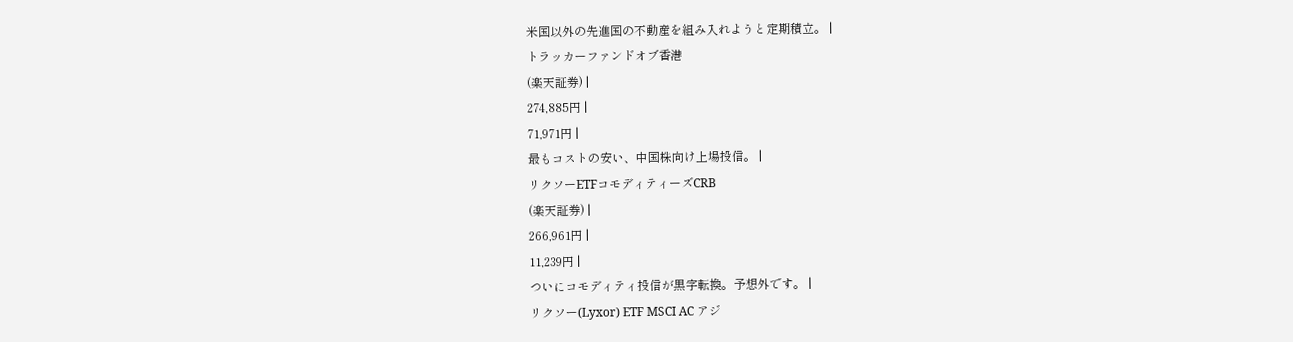米国以外の先進国の不動産を組み入れようと定期積立。 |
トラッカーファンドオブ香港
(楽天証券) |
274,885円 |
71,971円 |
最もコストの安い、中国株向け上場投信。 |
リクソーETFコモディティーズCRB
(楽天証券) |
266,961円 |
11,239円 |
ついにコモディティ投信が黒字転換。予想外です。 |
リクソー(Lyxor) ETF MSCI AC アジ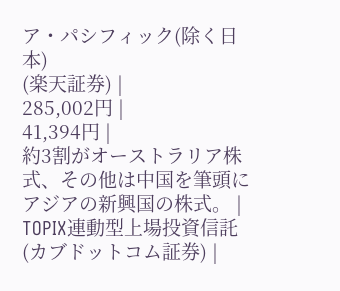ア・パシフィック(除く日本)
(楽天証券) |
285,002円 |
41,394円 |
約3割がオーストラリア株式、その他は中国を筆頭にアジアの新興国の株式。 |
TOPIX連動型上場投資信託
(カブドットコム証券) |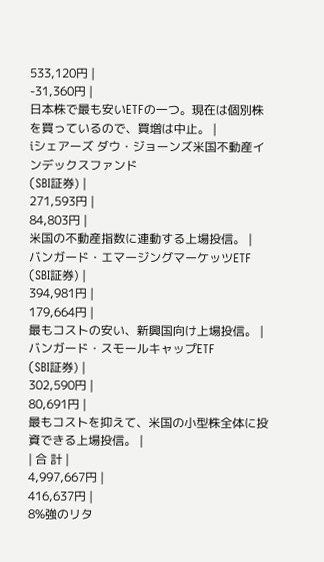533,120円 |
-31,360円 |
日本株で最も安いETFの一つ。現在は個別株を買っているので、買増は中止。 |
iシェアーズ ダウ・ジョーンズ米国不動産インデックスファンド
(SBI証券) |
271,593円 |
84,803円 |
米国の不動産指数に連動する上場投信。 |
バンガード・エマージングマーケッツETF
(SBI証券) |
394,981円 |
179,664円 |
最もコストの安い、新興国向け上場投信。 |
バンガード・スモールキャップETF
(SBI証券) |
302,590円 |
80,691円 |
最もコストを抑えて、米国の小型株全体に投資できる上場投信。 |
| 合 計 |
4,997,667円 |
416,637円 |
8%強のリタ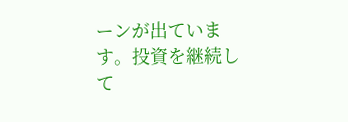ーンが出ています。投資を継続して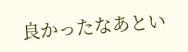良かったなあとい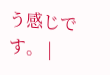う感じです。 |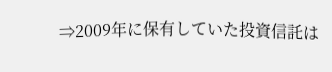⇒2009年に保有していた投資信託は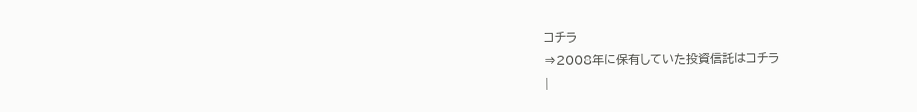コチラ
⇒2008年に保有していた投資信託はコチラ
|